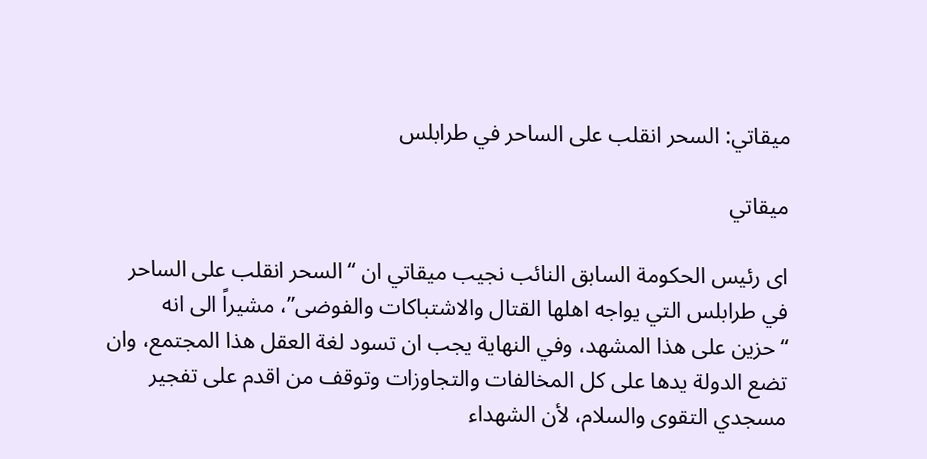ميقاتي: السحر انقلب على الساحر في طرابلس

ميقاتي

اى رئيس الحكومة السابق النائب نجيب ميقاتي ان “السحر انقلب على الساحر في طرابلس التي يواجه اهلها القتال والاشتباكات والفوضى”، مشيراً الى انه “حزين على هذا المشهد، وفي النهاية يجب ان تسود لغة العقل هذا المجتمع، وان تضع الدولة يدها على كل المخالفات والتجاوزات وتوقف من اقدم على تفجير مسجدي التقوى والسلام، لأن الشهداء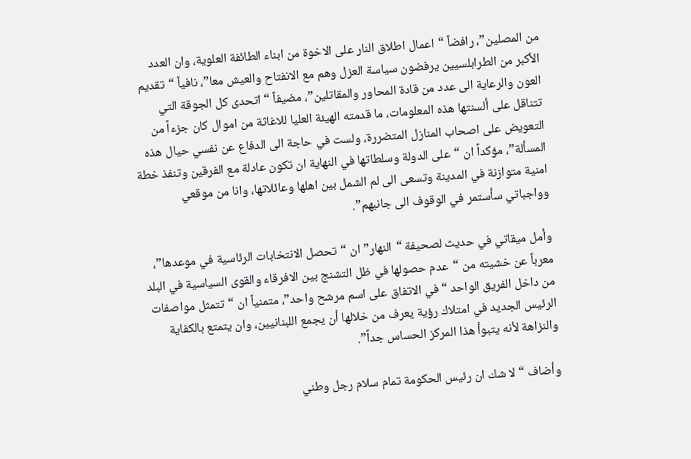من المصلين”، رافضاً “اعمال اطلاق النار على الاخوة من ابناء الطائفة العلوية، وان العدد الأكبر من الطرابلسيين يرفضون سياسة العزل وهم مع الانفتاح والعيش معا”، نافياً “تقديم العون والرعاية الى عدد من قادة المحاور والمقاتلين”، مضيفاً “اتحدى كل الجوقة التي تتناقل على ألسنتها هذه المعلومات، ما قدمته الهيئة العليا للاغاثة من اموال كان جزءاً من التعويض على اصحاب المنازل المتضررة، ولست في حاجة الى الدفاع عن نفسي حيال هذه المسألة”، مؤكداً ان “على الدولة وسلطاتها في النهاية ان تكون عادلة مع الفرقين وتنفذ خطة امنية متوازنة في المدينة وتسعى الى لم الشمل بين اهلها وعائلاتها، وانا من موقعي وواجباتي سأستمر في الوقوف الى جانبهم”.

وأمل ميقاتي في حديث لصحيفة “النهار” ان “تحصل الانتخابات الرئاسية في موعدها”، معرباً عن خشيته من “عدم حصولها في ظل التشنج بين الافرقاء والقوى السياسية في البلد من داخل الفريق الواحد “في الاتفاق على اسم مرشح واحد”، متمنياً ان “تتمثل مواصفات الرئيس الجديد في امتلاك رؤية يعرف من خلالها أن يجمع اللبنانيين، وان يتمتع بالكفاية والنزاهة لأنه يتبوأ هذا المركز الحساس جداً”.

وأضاف “لا شك ان رئيس الحكومة تمام سلام رجل وطني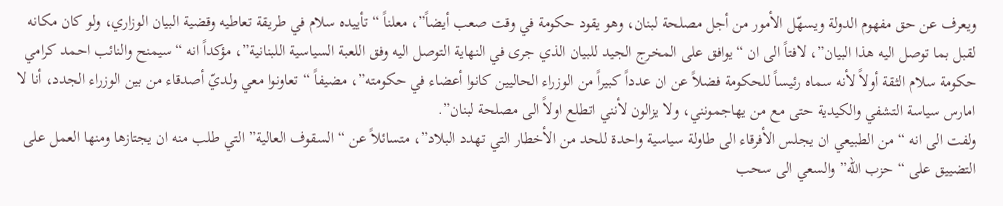ويعرف عن حق مفهوم الدولة ويسهّل الأمور من أجل مصلحة لبنان، وهو يقود حكومة في وقت صعب أيضاً”، معلناً “تأييده سلام في طريقة تعاطيه وقضية البيان الوزاري، ولو كان مكانه لقبل بما توصل اليه هذا البيان”، لافتاً الى ان “يوافق على المخرج الجيد للبيان الذي جرى في النهاية التوصل اليه وفق اللعبة السياسية اللبنانية”، مؤكداً انه “سيمنح والنائب احمد كرامي حكومة سلام الثقة أولاً لأنه سماه رئيساً للحكومة فضلاً عن ان عدداً كبيراً من الوزراء الحاليين كانوا أعضاء في حكومته”، مضيفاً “تعاونوا معي ولديّ أصدقاء من بين الوزراء الجدد، أنا لا امارس سياسة التشفي والكيدية حتى مع من يهاجمونني، ولا يزالون لأنني اتطلع اولاً الى مصلحة لبنان”.
ولفت الى انه “من الطبيعي ان يجلس الأفرقاء الى طاولة سياسية واحدة للحد من الأخطار التي تهدد البلاد”، متسائلاً عن “السقوف العالية” التي طلب منه ان يجتازها ومنها العمل على التضييق على “حزب الله” والسعي الى سحب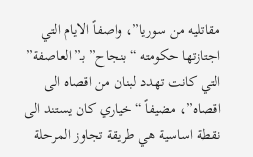مقاتليه من سوريا”، واصفاً الايام التي اجتازتها حكومته “بنجاح” بـ”العاصفة” التي كانت تهدد لبنان من اقصاه الى اقصاه”، مضيفاً “خياري كان يستند الى نقطة اساسية هي طريقة تجاوز المرحلة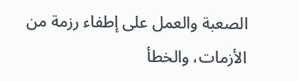الصعبة والعمل على إطفاء رزمة من الأزمات، والخطأ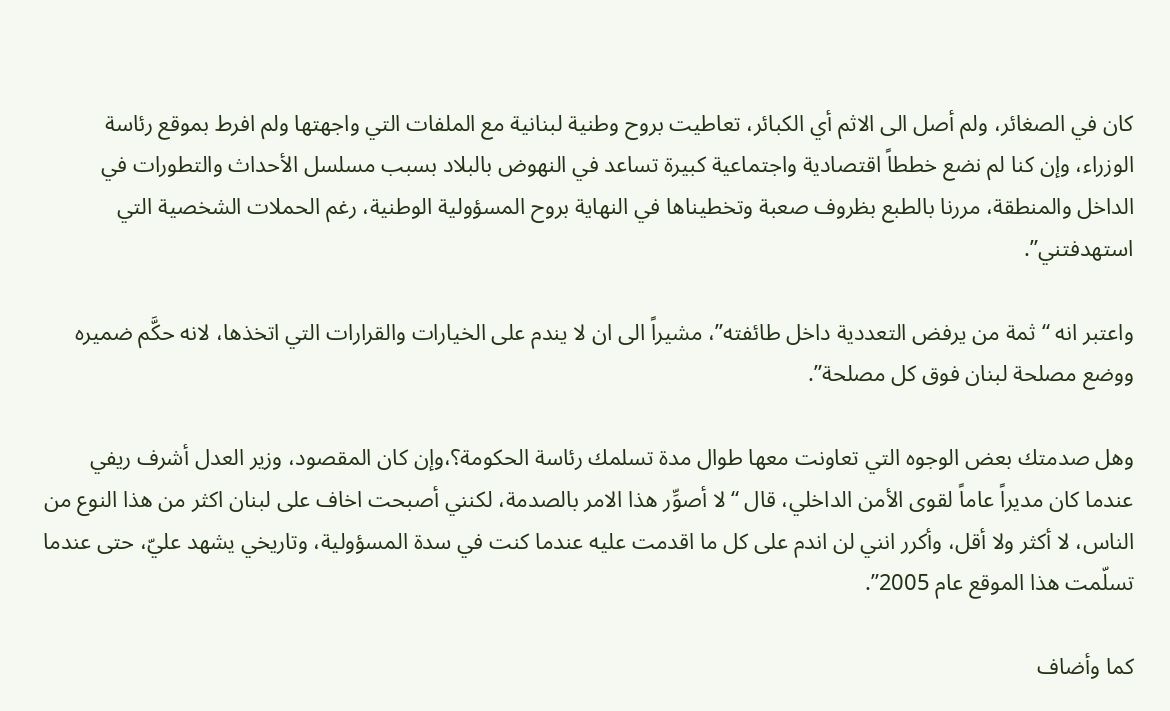كان في الصغائر، ولم أصل الى الاثم أي الكبائر، تعاطيت بروح وطنية لبنانية مع الملفات التي واجهتها ولم افرط بموقع رئاسة الوزراء، وإن كنا لم نضع خططاً اقتصادية واجتماعية كبيرة تساعد في النهوض بالبلاد بسبب مسلسل الأحداث والتطورات في الداخل والمنطقة، مررنا بالطبع بظروف صعبة وتخطيناها في النهاية بروح المسؤولية الوطنية، رغم الحملات الشخصية التي استهدفتني”.

واعتبر انه “ثمة من يرفض التعددية داخل طائفته”، مشيراً الى ان لا يندم على الخيارات والقرارات التي اتخذها، لانه حكَّم ضميره ووضع مصلحة لبنان فوق كل مصلحة”.

وهل صدمتك بعض الوجوه التي تعاونت معها طوال مدة تسلمك رئاسة الحكومة؟،وإن كان المقصود، وزير العدل أشرف ريفي عندما كان مديراً عاماً لقوى الأمن الداخلي، قال “لا أصوِّر هذا الامر بالصدمة، لكنني أصبحت اخاف على لبنان اكثر من هذا النوع من الناس، لا أكثر ولا أقل، وأكرر انني لن اندم على كل ما اقدمت عليه عندما كنت في سدة المسؤولية، وتاريخي يشهد عليّ، حتى عندما تسلّمت هذا الموقع عام 2005”.

كما وأضاف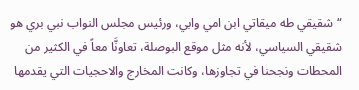“شقيقي طه ميقاتي ابن امي وابي، ورئيس مجلس النواب نبي بري هو شقيقي السياسي، لأنه مثل موقع البوصلة، تعاونَّا معاً في الكثير من المحطات ونجحنا في تجاوزها، وكانت المخارج والاحجيات التي يقدمها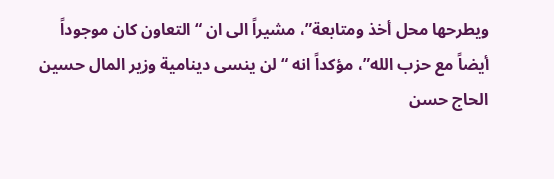ويطرحها محل أخذ ومتابعة”، مشيراً الى ان “التعاون كان موجوداً أيضاً مع حزب الله”، مؤكداً انه “لن ينسى دينامية وزير المال حسين الحاج حسن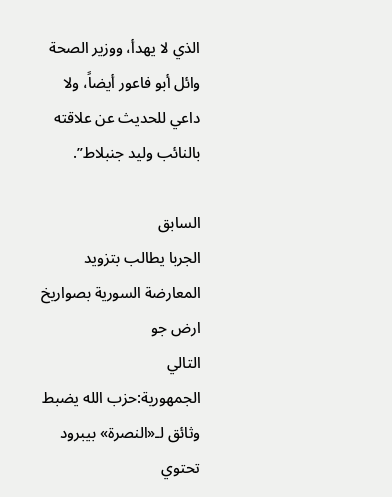الذي لا يهدأ، ووزير الصحة وائل أبو فاعور أيضاً، ولا داعي للحديث عن علاقته بالنائب وليد جنبلاط”.

السابق
الجربا يطالب بتزويد المعارضة السورية بصواريخ ارض جو
التالي
الجمهورية:حزب الله يضبط وثائق لـ«النصرة» بيبرود تحتوي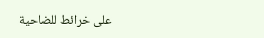على خرائط للضاحية